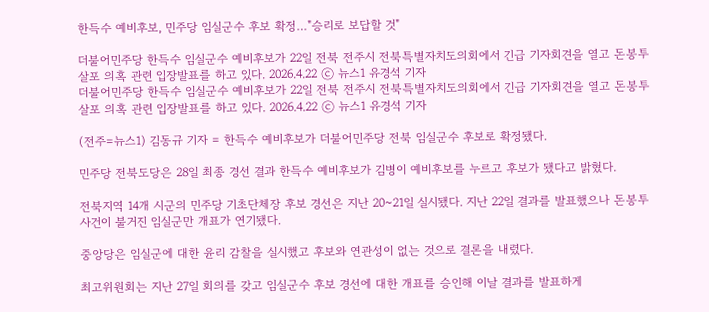한득수 예비후보, 민주당 임실군수 후보 확정…"승리로 보답할 것"

더불어민주당 한득수 임실군수 예비후보가 22일 전북 전주시 전북특별자치도의회에서 긴급 기자회견을 열고 돈봉투 살포 의혹 관련 입장발표를 하고 있다. 2026.4.22 ⓒ 뉴스1 유경석 기자
더불어민주당 한득수 임실군수 예비후보가 22일 전북 전주시 전북특별자치도의회에서 긴급 기자회견을 열고 돈봉투 살포 의혹 관련 입장발표를 하고 있다. 2026.4.22 ⓒ 뉴스1 유경석 기자

(전주=뉴스1) 김동규 기자 = 한득수 예비후보가 더불어민주당 전북 임실군수 후보로 확정됐다.

민주당 전북도당은 28일 최종 경선 결과 한득수 예비후보가 김병이 예비후보를 누르고 후보가 됐다고 밝혔다.

전북지역 14개 시군의 민주당 기초단체장 후보 경선은 지난 20~21일 실시됐다. 지난 22일 결과를 발표했으나 돈봉투 사건이 불거진 임실군만 개표가 연기됐다.

중앙당은 임실군에 대한 윤리 감찰을 실시했고 후보와 연관성이 없는 것으로 결론을 내렸다.

최고위원회는 지난 27일 회의를 갖고 임실군수 후보 경선에 대한 개표를 승인해 이날 결과를 발표하게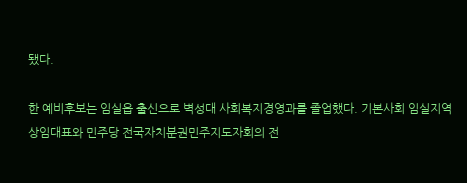됐다.

한 예비후보는 임실읍 출신으로 벽성대 사회복지경영과를 졸업했다. 기본사회 임실지역 상임대표와 민주당 전국자치분권민주지도자회의 전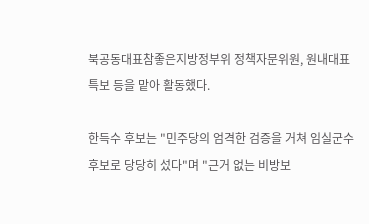북공동대표참좋은지방정부위 정책자문위원, 원내대표 특보 등을 맡아 활동했다.

한득수 후보는 "민주당의 엄격한 검증을 거쳐 임실군수 후보로 당당히 섰다"며 "근거 없는 비방보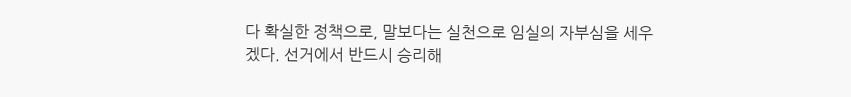다 확실한 정책으로, 말보다는 실천으로 임실의 자부심을 세우겠다. 선거에서 반드시 승리해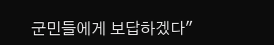군민들에게 보답하겠다"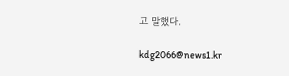고 말했다.

kdg2066@news1.kr